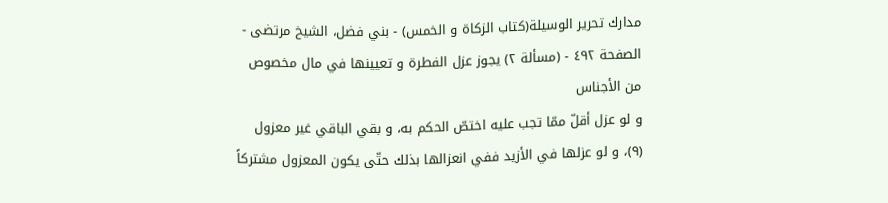مدارك تحرير الوسيلة(كتاب الزكاة و الخمس) - بني فضل، الشيخ مرتضى - الصفحة ٤٩٢ - (مسألة ٢) يجوز عزل الفطرة و تعيينها في مال مخصوص من الأجناس
و لو عزل أقلّ ممّا تجب عليه اختصّ الحكم به، و بقي الباقي غير معزول (٩)، و لو عزلها في الأزيد ففي انعزالها بذلك حتّى يكون المعزول مشتركاً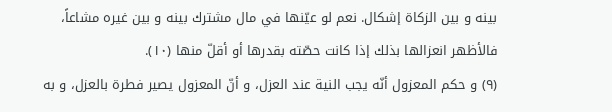بينه و بين الزكاة إشكال. نعم لو عيّنها في مال مشترك بينه و بين غيره مشاعاً، فالأظهر انعزالها بذلك إذا كانت حصّته بقدرها أو أقلّ منها (١٠).
(٩) و حكم المعزول أنّه يجب النية عند العزل، و أنّ المعزول يصير فطرة بالعزل، و به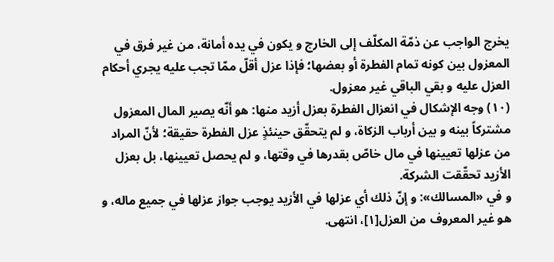يخرج الواجب عن ذمّة المكلّف إلى الخارج و يكون في يده أمانة، من غير فرق في المعزول بين كونه تمام الفطرة أو بعضها؛ فإذا عزل أقلّ ممّا تجب عليه يجري أحكام العزل عليه و بقي الباقي غير معزول.
(١٠) وجه الإشكال في انعزال الفطرة بعزل أزيد منها: هو أنّه يصير المال المعزول مشتركاً بينه و بين أرباب الزكاة، و لم يتحقّق حينئذٍ عزل الفطرة حقيقة؛ لأنّ المراد من عزلها تعيينها في مال خاصّ بقدرها في وقتها، و لم يحصل تعيينها، بل بعزل الأزيد تحقّقت الشركة.
و في «المسالك»: و إنّ ذلك أي عزلها في الأزيد يوجب جواز عزلها في جميع ماله، و هو غير المعروف من العزل[١]، انتهى.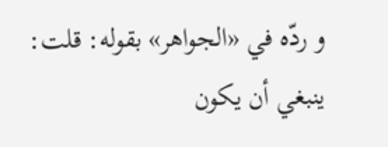و ردّه في «الجواهر» بقوله: قلت: ينبغي أن يكون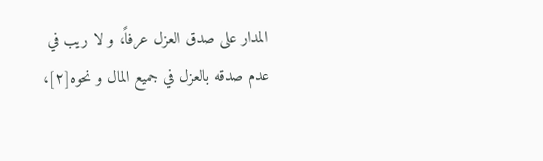المدار على صدق العزل عرفاً، و لا ريب في عدم صدقه بالعزل في جميع المال و نحوه[٢]،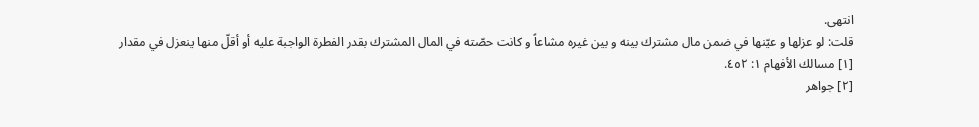انتهى.
قلت: لو عزلها و عيّنها في ضمن مال مشترك بينه و بين غيره مشاعاً و كانت حصّته في المال المشترك بقدر الفطرة الواجبة عليه أو أقلّ منها ينعزل في مقدار
[١] مسالك الأفهام ١: ٤٥٢.
[٢] جواهر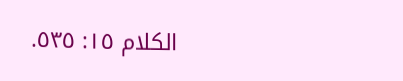الكلام ١٥: ٥٣٥.